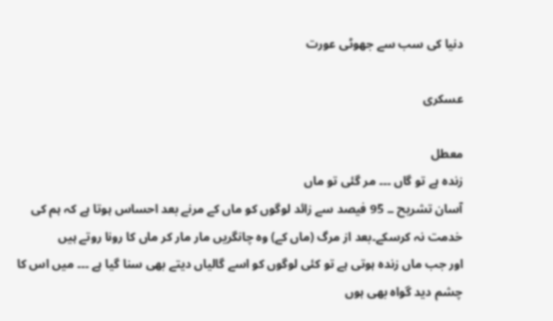دنیا کی سب سے جھوٹی عورت

عسکری

معطل
زندہ ہے تو گاں ۔۔۔ مر گئی تو ماں
آسان تشریح ۔۔ 95 فیصد سے زائد لوگوں کو ماں کے مرنے بعد احساس ہوتا ہے کہ ہم کی خدمت نہ کرسکے۔بعد از مرگ (ماں کے) وہ چانگریں مار مار کر ماں کا رونا روتے ہیں
اور جب ماں زندہ ہوتی ہے تو کئی لوگوں کو اسے گالیاں دیتے بھی سنا گیا ہے ۔۔۔ میں اس کا چشم دید گواہ بھی ہوں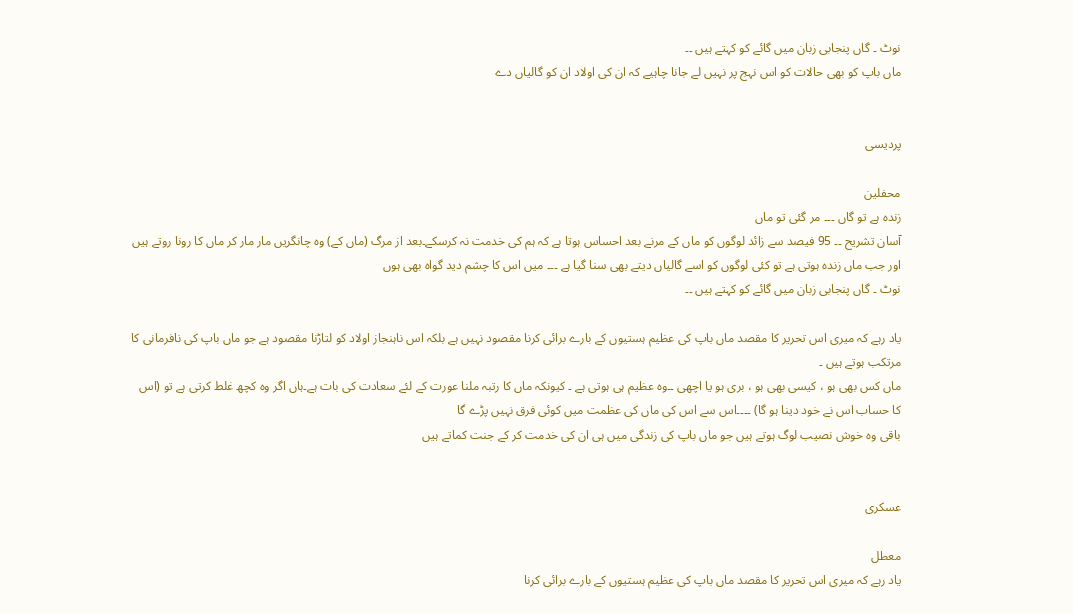نوٹ ۔ گاں پنجابی زبان میں گائے کو کہتے ہیں ۔۔
ماں باپ کو بھی حالات کو اس نہج پر نہیں لے جانا چاہیے کہ ان کی اولاد ان کو گالیاں دے


پردیسی

محفلین
زندہ ہے تو گاں ۔۔۔ مر گئی تو ماں
آسان تشریح ۔۔ 95 فیصد سے زائد لوگوں کو ماں کے مرنے بعد احساس ہوتا ہے کہ ہم کی خدمت نہ کرسکے۔بعد از مرگ (ماں کے) وہ چانگریں مار مار کر ماں کا رونا روتے ہیں
اور جب ماں زندہ ہوتی ہے تو کئی لوگوں کو اسے گالیاں دیتے بھی سنا گیا ہے ۔۔۔ میں اس کا چشم دید گواہ بھی ہوں
نوٹ ۔ گاں پنجابی زبان میں گائے کو کہتے ہیں ۔۔

یاد رہے کہ میری اس تحریر کا مقصد ماں باپ کی عظیم ہستیوں کے بارے برائی کرنا مقصود نہیں ہے بلکہ اس ناہنجاز اولاد کو لتاڑنا مقصود ہے جو ماں باپ کی نافرمانی کا مرتکب ہوتے ہیں ۔
ماں کس بھی ہو ، کیسی بھی ہو ، بری ہو یا اچھی ۔۔وہ عظیم ہی ہوتی ہے ۔ کیونکہ ماں کا رتبہ ملنا عورت کے لئے سعادت کی بات ہے۔ہاں اگر وہ کچھ غلط کرتی ہے تو (اس کا حساب اس نے خود دینا ہو گا) ۔۔۔۔اس سے اس کی ماں کی عظمت میں کوئی فرق نہیں پڑے گا
باقی وہ خوش نصیب لوگ ہوتے ہیں جو ماں باپ کی زندگی میں ہی ان کی خدمت کر کے جنت کماتے ہیں


عسکری

معطل
یاد رہے کہ میری اس تحریر کا مقصد ماں باپ کی عظیم ہستیوں کے بارے برائی کرنا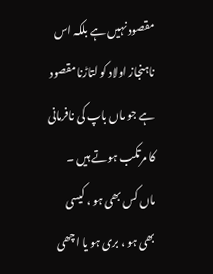مقصود نہیں ہے بلکہ اس ناہنجاز اولاد کو لتاڑنا مقصود ہے جو ماں باپ کی نافرمانی کا مرتکب ہوتے ہیں ۔
ماں کس بھی ہو ، کیسی بھی ہو ، بری ہو یا اچھی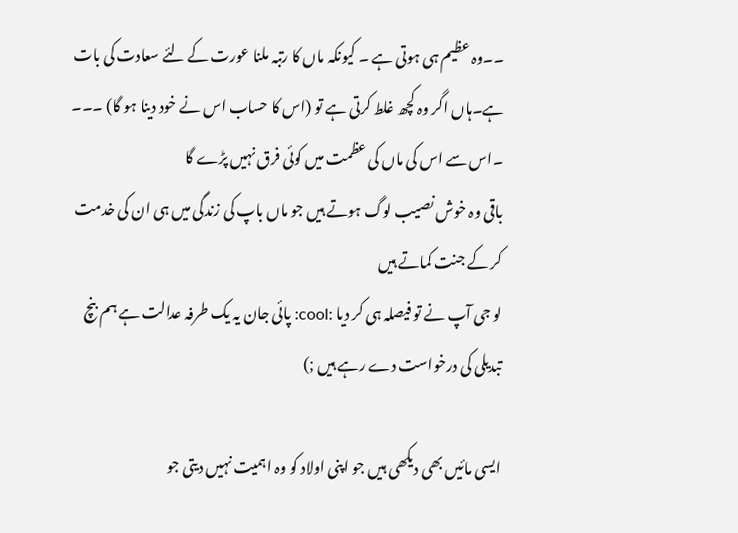۔۔وہ عظیم ہی ہوتی ہے ۔ کیونکہ ماں کا رتبہ ملنا عورت کے لئے سعادت کی بات ہے۔ہاں اگر وہ کچھ غلط کرتی ہے تو (اس کا حساب اس نے خود دینا ہو گا) ۔۔۔ ۔اس سے اس کی ماں کی عظمت میں کوئی فرق نہیں پڑے گا
باقی وہ خوش نصیب لوگ ہوتے ہیں جو ماں باپ کی زندگی میں ہی ان کی خدمت کر کے جنت کماتے ہیں
لو جی آپ نے تو فیصلہ ہی کر دیا :cool: پائی جان یہ یک طرفہ عدالت ہے ہم بنچ تبدیلی کی درخواست دے رہے ہیں ;)

ایسی مائیں بھی دیکھی ہیں جو اپنی اولاد کو وہ اہمیت نہیں دیتی جو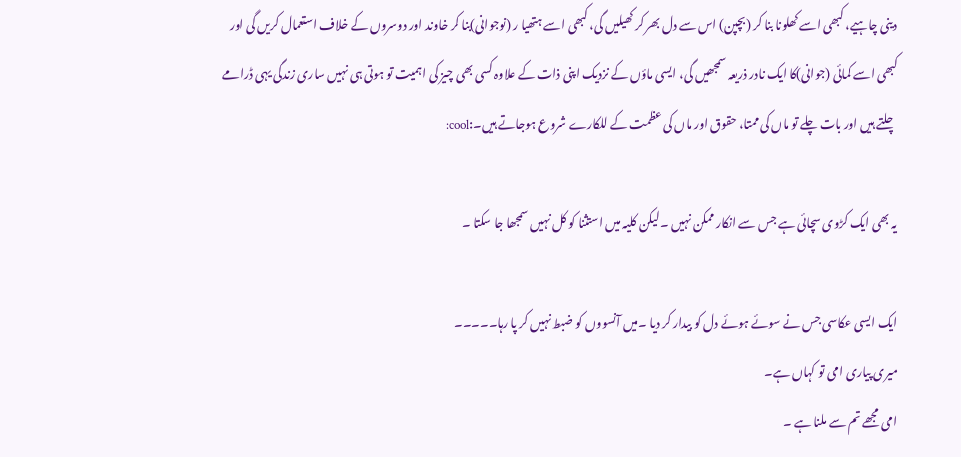دینی چاہیے، کبھی اسے کھلونا بنا کر (بچپن) اس سے دل بھر کر کھیلیں گی، کبھی اسے ہتھیا ر (نوجوانی)بنا کر خاوند اور دوسروں کے خلاف استعمال کریں گی اور کبھی اسے کمائی (جوانی)کا ایک نادر ذریعہ سمجھیں گی، ایسی ماؤں کے نزدیک اپنی ذات کے علاوہ کسی بھی چیز کی اہمیت تو ہوتی ہی نہیں ساری زندگی یہی ڈرامے چلتے ہیں اور بات چلے تو ماں کی ممتا، حقوق اور ماں کی عظمت کے للکارے شروع ہوجاتے ہیں۔:cool:

یہ بھی ایک کڑوی سچائی ہے جس سے انکار ممکن نہیں ۔لیکن کلیہ میں استثنا کو کل نہیں سمجھا جا سکتا ۔

ایک ایسی عکاسی جس نے سوئے ہوئے دل کو بیدار کر دیا ۔میں آنسووں کو ضبط نہیں کر پا رہا۔۔۔۔۔
میری پیاری امی تو کہاں ہے۔
امی مجھے تم سے ملنا ہے ۔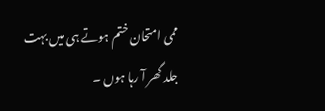ممی امتحان ختم ہوتے ہی میں بہت جلد گھر آ رہا ہوں ۔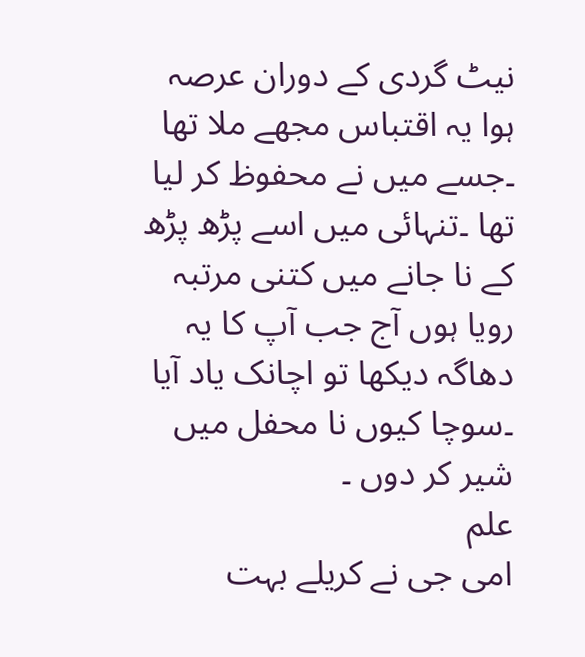نیٹ گردی کے دوران عرصہ ہوا یہ اقتباس مجھے ملا تھا ۔جسے میں نے محفوظ کر لیا تھا ۔تنہائی میں اسے پڑھ پڑھ کے نا جانے میں کتنی مرتبہ رویا ہوں آج جب آپ کا یہ دھاگہ دیکھا تو اچانک یاد آیا ۔سوچا کیوں نا محفل میں شیر کر دوں ۔
علم
امی جی نے کریلے بہت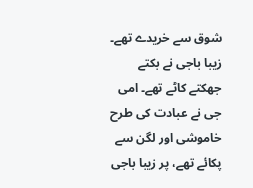شوق سے خریدے تھے۔ زیبا باجی نے بکتے جھکتے کاٹے تھے۔ امی جی نے عبادت کی طرح خاموشی اور لگن سے پکائے تھے، پر زیبا باجی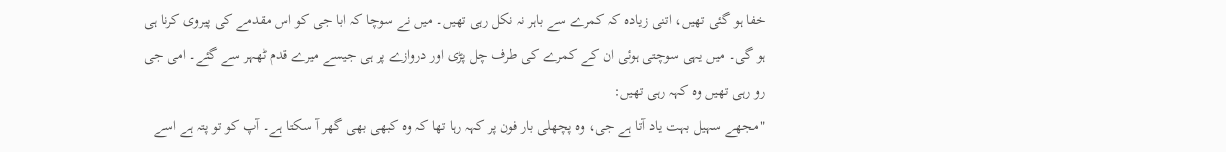خفا ہو گئی تھیں، اتنی زیادہ کہ کمرے سے باہر نہ نکل رہی تھیں۔ میں نے سوچا کہ ابا جی کو اس مقدمے کی پیروی کرنا ہی ہو گی۔ میں یہی سوچتی ہوئی ان کے کمرے کی طرف چل پڑی اور دروازے پر ہی جیسے میرے قدم ٹھہر سے گئے۔ امی جی رو رہی تھیں وہ کہہ رہی تھیں:
"مجھے سہیل بہت یاد آتا ہے جی، وہ پچھلی بار فون پر کہہ رہا تھا کہ وہ کبھی بھی گھر آ سکتا ہے۔ آپ کو تو پتہ ہے اسے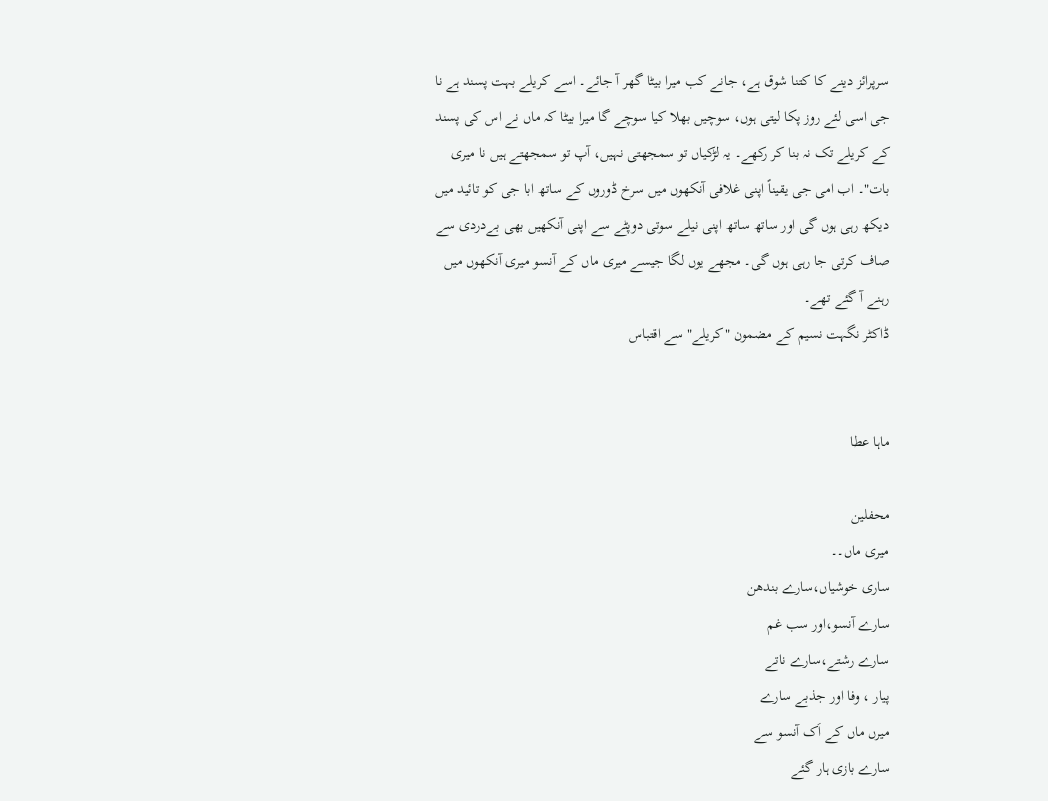سرپرائز دینے کا کتنا شوق ہے، جانے کب میرا بیٹا گھر آ جائے۔ اسے کریلے بہت پسند ہے نا جی اسی لئے روز پکا لیتی ہوں، سوچیں بھلا کیا سوچے گا میرا بیٹا کہ ماں نے اس کی پسند کے کریلے تک نہ بنا کر رکھے۔ یہ لڑکیاں تو سمجھتی نہیں، آپ تو سمجھتے ہیں نا میری بات"۔ اب امی جی یقیناً اپنی غلافی آنکھوں میں سرخ ڈوروں کے ساتھ ابا جی کو تائید میں دیکھ رہی ہوں گی اور ساتھ ساتھ اپنی نیلے سوتی دوپٹے سے اپنی آنکھیں بھی بےدردی سے صاف کرتی جا رہی ہوں گی۔ مجھے یوں لگا جیسے میری ماں کے آنسو میری آنکھوں میں رہنے آ گئے تھے۔
ڈاکٹر نگہت نسیم کے مضمون "کریلے" سے اقتباس


ماہا عطا

محفلین
میری ماں۔۔
ساری خوشیاں،سارے بندھن
سارے آنسو،اور سب غم
سارے رشتے،سارے ناتے
پیار ، وفا اور جذبے سارے
میرں ماں کے اَک آنسو سے
سارے بازی ہار گئے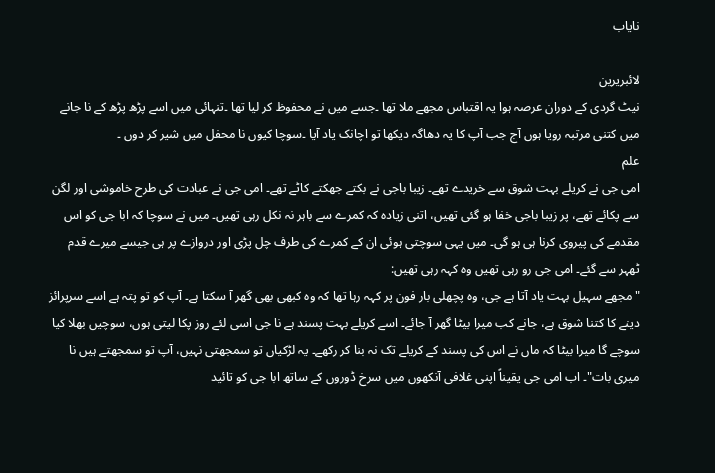نایاب

لائبریرین
نیٹ گردی کے دوران عرصہ ہوا یہ اقتباس مجھے ملا تھا ۔جسے میں نے محفوظ کر لیا تھا ۔تنہائی میں اسے پڑھ پڑھ کے نا جانے میں کتنی مرتبہ رویا ہوں آج جب آپ کا یہ دھاگہ دیکھا تو اچانک یاد آیا ۔سوچا کیوں نا محفل میں شیر کر دوں ۔
علم
امی جی نے کریلے بہت شوق سے خریدے تھے۔ زیبا باجی نے بکتے جھکتے کاٹے تھے۔ امی جی نے عبادت کی طرح خاموشی اور لگن سے پکائے تھے، پر زیبا باجی خفا ہو گئی تھیں، اتنی زیادہ کہ کمرے سے باہر نہ نکل رہی تھیں۔ میں نے سوچا کہ ابا جی کو اس مقدمے کی پیروی کرنا ہی ہو گی۔ میں یہی سوچتی ہوئی ان کے کمرے کی طرف چل پڑی اور دروازے پر ہی جیسے میرے قدم ٹھہر سے گئے۔ امی جی رو رہی تھیں وہ کہہ رہی تھیں:
"مجھے سہیل بہت یاد آتا ہے جی، وہ پچھلی بار فون پر کہہ رہا تھا کہ وہ کبھی بھی گھر آ سکتا ہے۔ آپ کو تو پتہ ہے اسے سرپرائز دینے کا کتنا شوق ہے، جانے کب میرا بیٹا گھر آ جائے۔ اسے کریلے بہت پسند ہے نا جی اسی لئے روز پکا لیتی ہوں، سوچیں بھلا کیا سوچے گا میرا بیٹا کہ ماں نے اس کی پسند کے کریلے تک نہ بنا کر رکھے۔ یہ لڑکیاں تو سمجھتی نہیں، آپ تو سمجھتے ہیں نا میری بات"۔ اب امی جی یقیناً اپنی غلافی آنکھوں میں سرخ ڈوروں کے ساتھ ابا جی کو تائید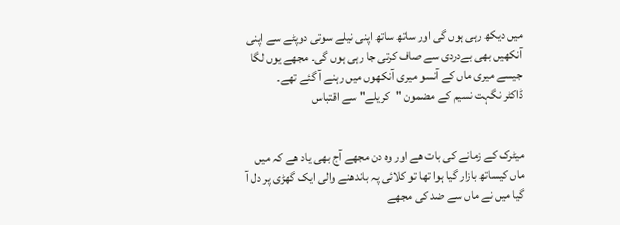میں دیکھ رہی ہوں گی اور ساتھ ساتھ اپنی نیلے سوتی دوپٹے سے اپنی آنکھیں بھی بےدردی سے صاف کرتی جا رہی ہوں گی۔ مجھے یوں لگا جیسے میری ماں کے آنسو میری آنکھوں میں رہنے آ گئے تھے۔
ڈاکٹر نگہت نسیم کے مضمون "کریلے" سے اقتباس


میٹرک کے زمانے کی بات ھے اور وہ دن مجھے آج بھی یاد ھے کہ میں ماں کیساتھ بازار گیا ہوا تھا تو کلائی پہ باندھنے والی ایک گھڑی پر دل آ گیا میں نے ماں سے ضد کی مجھے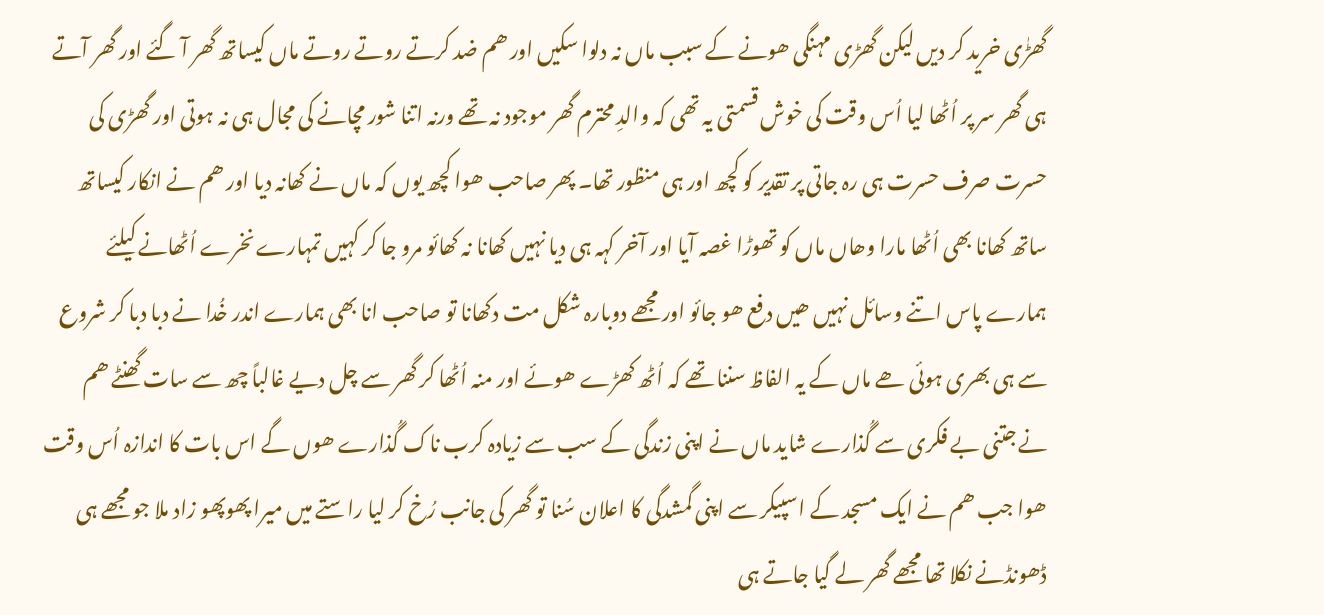گھڑٰی خرید کر دیں لیکن گھڑی مہنگی ھونے کے سبب ماں نہ دلوا سکیں اور ھم ضد کرتے روتے روتے ماں کیساتھ گھر آ گئے اور گھر آتے ہی گھر سر پر اُٹھا لیا اُس وقت کی خوش قسمتی یہ تھی کہ والدِ محترم گھر موجود نہ تھے ورنہ اتنا شور مچانے کی مجال ہی نہ ہوتی اور گھڑی کی حسرت صرف حسرت ہی رہ جاتی پر تقدیر کو کچھ اور ہی منظور تھا۔ پھر صاحب ھوا کچھ یوں کہ ماں نے کھانہ دیا اور ھم نے انکار کیساتھ ساتھ کھانا بھی اُٹھا مارا وھاں ماں کو تھوڑا غصہ آیا اور آخر کہہ ہی دیا نہیں کھانا نہ کھائو مرو جا کر کہیں تمہارے نخرے اُٹھانے کیلئے ہمارے پاس اتنے وسائل نہیں ھیں دفع ھو جائو اور مجھے دوبارہ شکل مت دکھانا تو صاحب انا بھی ہمارے اندر خُدا نے دبا دبا کر شروع سے ہی بھری ہوئی ھے ماں کے یہ الفاظ سننا تھے کہ اُٹھ کھڑے ھوئے اور منہ اُٹھا کر گھر سے چل دیے غالباً چھ سے سات گھنٹے ھم نے جتنی بے فکری سے گُذارے شاید ماں نے اپنی زندگی کے سب سے زیادہ کرب ناک گُذارے ھوں گے اس بات کا اندازہ اُس وقت ھوا جب ھم نے ایک مسجد کے اسپیکر سے اپنی گمشدگی کا اعلان سُنا تو گھر کی جانب رُخ کر لیا راستے میں میرا پھوپھو زاد ملا جو مجھے ہی ڈھونڈنے نکلا تھا مجھے گھر لے گیا جاتے ہی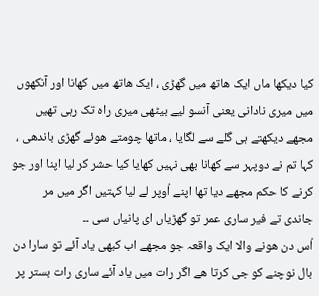کیا دیکھا ماں ایک ھاتھ میں گھڑی ، ایک ھاتھ میں کھانا اور آنکھوں میں میری نادانی یعنی آنسو لیے بیٹھی میری راہ تک رہی تھیں مجھے دیکھتے ہی گلے سے لگایا ، ماتھا چومتے ھوئے گھڑی باندھی ، کہا تم نے دوپہر سے کھانا بھی نہیں کھایا کیا حشر کر لیا اپنا اور جو کرنے کا حکم مجھے دیا تھا اپنے اُوپر لے لیا کہتیں اگر میں مر جاندی تے فیر ساری عمر تو گھڑیاں ای پانیاں سی ۔۔
اُس دن ھونے والا ایک واقعہ جو مجھے اب کبھی یاد آئے تو سارا دن بال نوچنے کو جی کرتا ھے اگر رات میں یاد آئے ساری رات بستر پر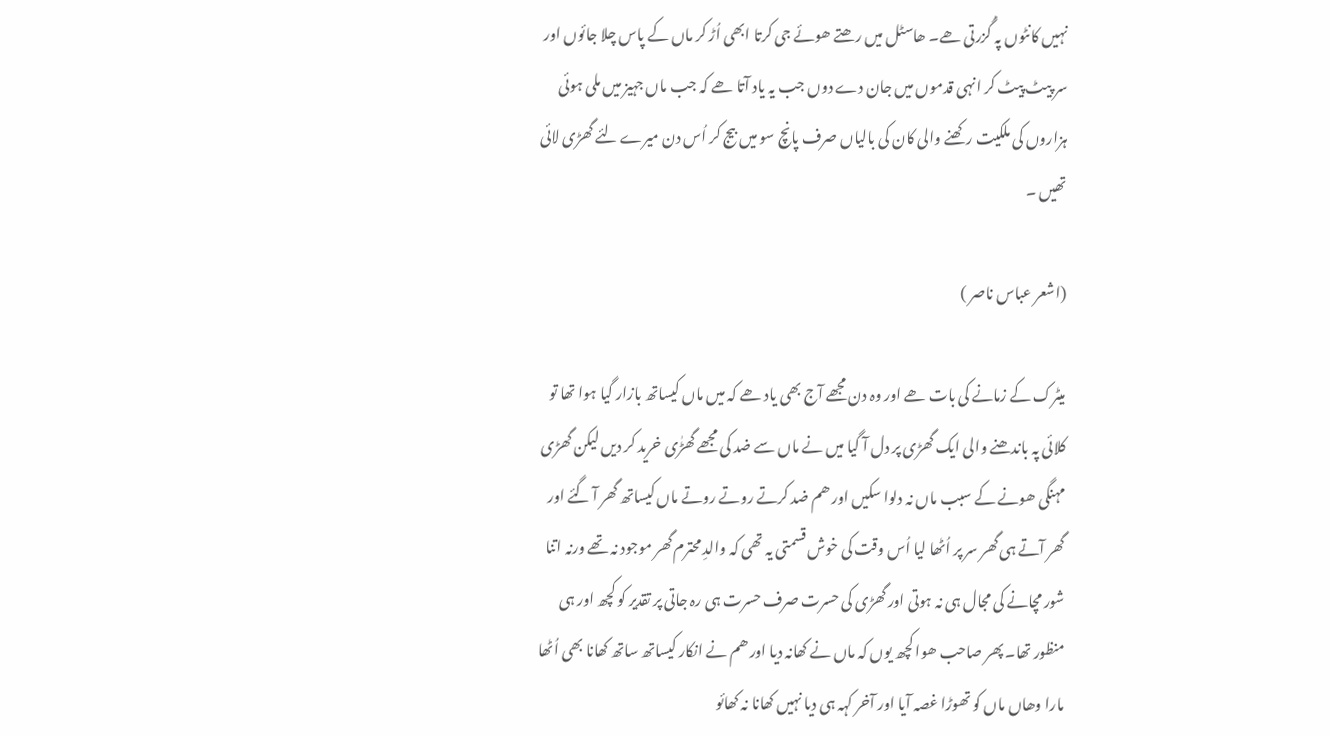نہیں کانٹوں پہ گُزرتی ھے۔ ھاسٹل میں رھتے ھوئے جی کرتا ابھی اُڑ کر ماں کے پاس چلا جائوں اور سر پیٹ پیٹ کر انہی قدموں میں جان دے دوں جب یہ یاد آتا ھے کہ جب ماں جہیز میں ملی ہوئی ہزاروں کی ملکیت رکھنے والی کان کی بالیاں صرف پانچ سو میں بیج کر اُس دن میرے لئے گھڑی لائی تھیں ۔

(اشعر عباس ناصر )

میٹرک کے زمانے کی بات ھے اور وہ دن مجھے آج بھی یاد ھے کہ میں ماں کیساتھ بازار گیا ہوا تھا تو کلائی پہ باندھنے والی ایک گھڑی پر دل آ گیا میں نے ماں سے ضد کی مجھے گھڑٰی خرید کر دیں لیکن گھڑی مہنگی ھونے کے سبب ماں نہ دلوا سکیں اور ھم ضد کرتے روتے روتے ماں کیساتھ گھر آ گئے اور گھر آتے ہی گھر سر پر اُٹھا لیا اُس وقت کی خوش قسمتی یہ تھی کہ والدِ محترم گھر موجود نہ تھے ورنہ اتنا شور مچانے کی مجال ہی نہ ہوتی اور گھڑی کی حسرت صرف حسرت ہی رہ جاتی پر تقدیر کو کچھ اور ہی منظور تھا۔ پھر صاحب ھوا کچھ یوں کہ ماں نے کھانہ دیا اور ھم نے انکار کیساتھ ساتھ کھانا بھی اُٹھا مارا وھاں ماں کو تھوڑا غصہ آیا اور آخر کہہ ہی دیا نہیں کھانا نہ کھائو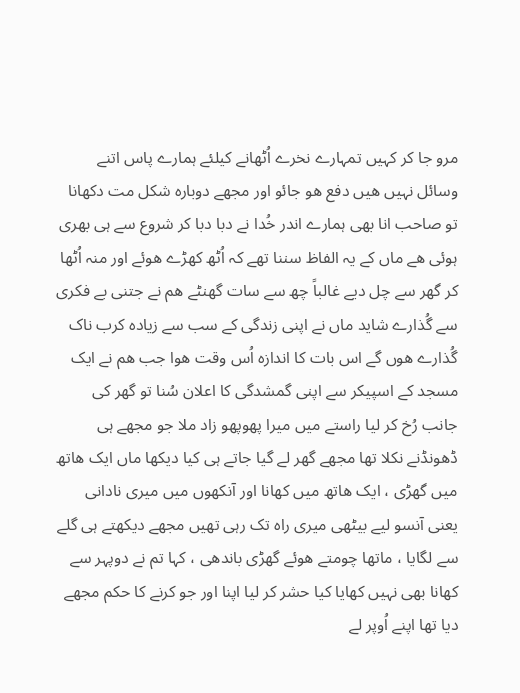مرو جا کر کہیں تمہارے نخرے اُٹھانے کیلئے ہمارے پاس اتنے وسائل نہیں ھیں دفع ھو جائو اور مجھے دوبارہ شکل مت دکھانا تو صاحب انا بھی ہمارے اندر خُدا نے دبا دبا کر شروع سے ہی بھری ہوئی ھے ماں کے یہ الفاظ سننا تھے کہ اُٹھ کھڑے ھوئے اور منہ اُٹھا کر گھر سے چل دیے غالباً چھ سے سات گھنٹے ھم نے جتنی بے فکری سے گُذارے شاید ماں نے اپنی زندگی کے سب سے زیادہ کرب ناک گُذارے ھوں گے اس بات کا اندازہ اُس وقت ھوا جب ھم نے ایک مسجد کے اسپیکر سے اپنی گمشدگی کا اعلان سُنا تو گھر کی جانب رُخ کر لیا راستے میں میرا پھوپھو زاد ملا جو مجھے ہی ڈھونڈنے نکلا تھا مجھے گھر لے گیا جاتے ہی کیا دیکھا ماں ایک ھاتھ میں گھڑی ، ایک ھاتھ میں کھانا اور آنکھوں میں میری نادانی یعنی آنسو لیے بیٹھی میری راہ تک رہی تھیں مجھے دیکھتے ہی گلے سے لگایا ، ماتھا چومتے ھوئے گھڑی باندھی ، کہا تم نے دوپہر سے کھانا بھی نہیں کھایا کیا حشر کر لیا اپنا اور جو کرنے کا حکم مجھے دیا تھا اپنے اُوپر لے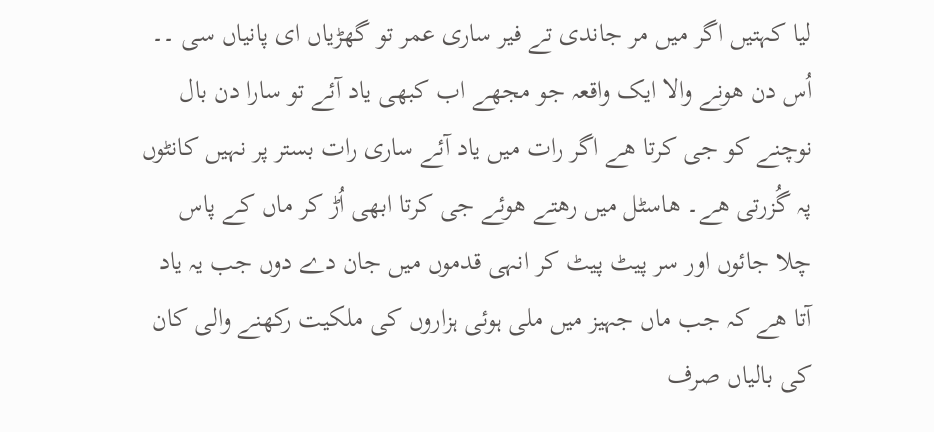لیا کہتیں اگر میں مر جاندی تے فیر ساری عمر تو گھڑیاں ای پانیاں سی ۔۔
اُس دن ھونے والا ایک واقعہ جو مجھے اب کبھی یاد آئے تو سارا دن بال نوچنے کو جی کرتا ھے اگر رات میں یاد آئے ساری رات بستر پر نہیں کانٹوں پہ گُزرتی ھے۔ ھاسٹل میں رھتے ھوئے جی کرتا ابھی اُڑ کر ماں کے پاس چلا جائوں اور سر پیٹ پیٹ کر انہی قدموں میں جان دے دوں جب یہ یاد آتا ھے کہ جب ماں جہیز میں ملی ہوئی ہزاروں کی ملکیت رکھنے والی کان کی بالیاں صرف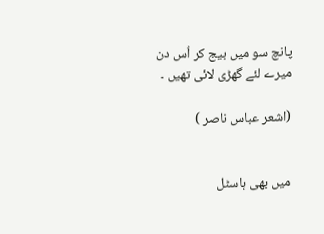پانچ سو میں بیج کر اُس دن میرے لئے گھڑی لائی تھیں ۔

(اشعر عباس ناصر )


میں بھی ہاسٹل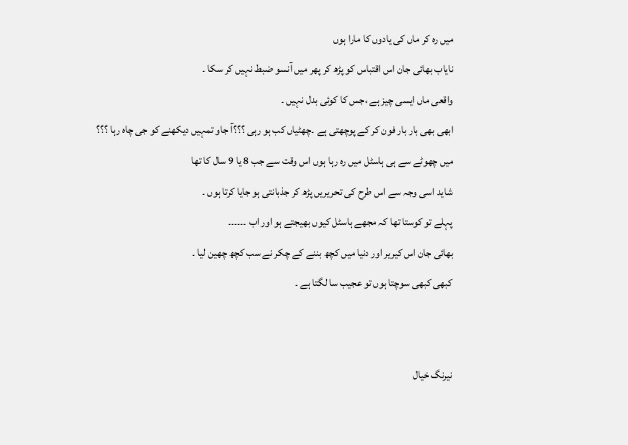میں رہ کر ماں کی یادوں کا مارا ہوں
نایاب بھائی جان اس اقتباس کو پڑھ کر پھر میں آنسو ضبط نہیں کر سکا ۔
واقعی ماں ایسی چیز ہے ،جس کا کوئی بدل نہیں ۔
ابھی بھی بار بار فون کر کے پوچھتی ہے ۔چھٹیاں کب ہو رہی ؟؟؟آ جاو تمہیں دیکھنے کو جی چاہ رہا ؟؟؟
میں چھوٹے سے ہی ہاسٹل میں رہ رہا ہوں اس وقت سے جب 8 یا 9 سال کا تھا
شاید اسی وجہ سے اس طرح کی تحریریں پڑھ کر جذبانتی ہو جایا کرتا ہوں ۔
پہلے تو کوستا تھا کہ مجھے ہاسٹل کیوں بھیجتے ہو اور اب ۔۔۔۔۔۔
بھائی جان اس کیریر اور دنیا میں کچھ بننے کے چکر نے سب کچھ چھین لیا ۔
کبھی کبھی سوچتا ہوں تو عجیب سا لگتا ہے ۔


نیرنگ خیال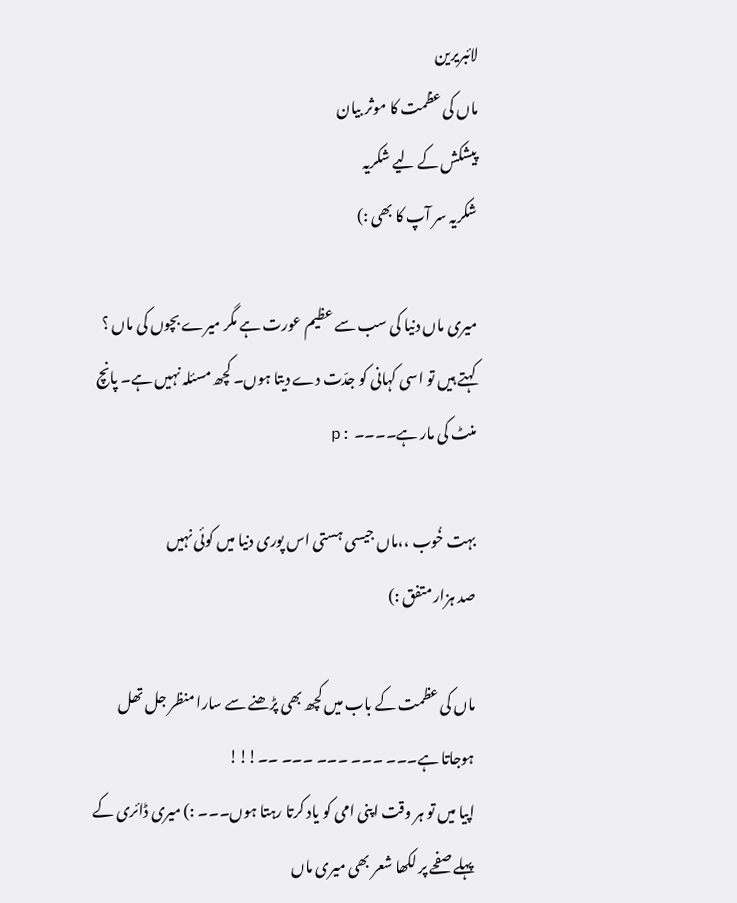لائبریرین
ماں کی عظمت کا موثر بیان
پیشکش کے لیے شکریہ
شکریہ سر آپ کا بھی :)

میری ماں دنیا کی سب سے عظیم عورت ہے مگر میرے بچوں کی ماں ؟
کہتے ہیں تو اسی کہانی کو جدّت دے دیتا ہوں۔ کچھ مسئلہ نہیں ہے۔ پانچ منٹ کی مار ہے۔۔۔۔ :p

بہت خُوب ،،ماں جیسی ہستی اس پوری دنیا میں کوئی نہیں
صد ہزار متفق :)

ماں کی عظمت کے باب میں کچھ بھی پڑھنے سے سارا منظر جل تھل ہوجاتا ہے۔۔۔ ۔۔۔ ۔۔۔ ۔۔۔ ۔۔!!!
اپیا میں تو ہر وقت اپنی امی کو یاد کرتا رہتا ہوں۔۔۔ :) میری ڈائری کے پہلے صفحے پر لکھا شعر بھی میری ماں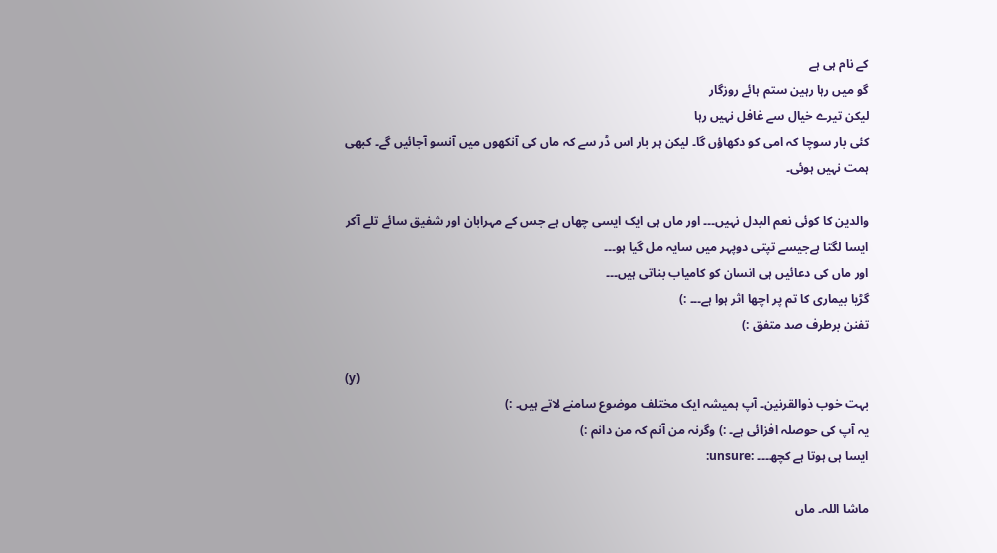کے نام ہی ہے
گو میں رہا رہین ستم ہائے روزگار
لیکن تیرے خیال سے غافل نہیں رہا
کئی بار سوچا کہ امی کو دکھاؤں گا۔ لیکن ہر بار اس ڈر سے کہ ماں کی آنکھوں میں آنسو آجائیں گے۔ کبھی ہمت نہیں ہوئی۔

والدین کا کوئی نعم البدل نہیں۔۔۔ اور ماں ہی ایک ایسی چھاں ہے جس کے مہرابان اور شفیق سائے تلے آکر ایسا لگتا ہےجیسے تپتی دوپہر میں سایہ مل گیا ہو۔۔۔
اور ماں کی دعائیں ہی انسان کو کامیاب بناتی ہیں۔۔۔
گڑیا بیماری کا تم پر اچھا اثر ہوا ہے۔۔۔ :)
تفنن برطرف صد متفق :)

(y)
بہت خوب ذوالقرنین۔ آپ ہمیشہ ایک مختلف موضوع سامنے لاتے ہیں۔ :)
یہ آپ کی حوصلہ افزائی ہے۔ :) وگرنہ من آنم کہ من دانم :)
ایسا ہی ہوتا ہے کچھ۔۔۔ :unsure:

ماشا اللہ۔ ماں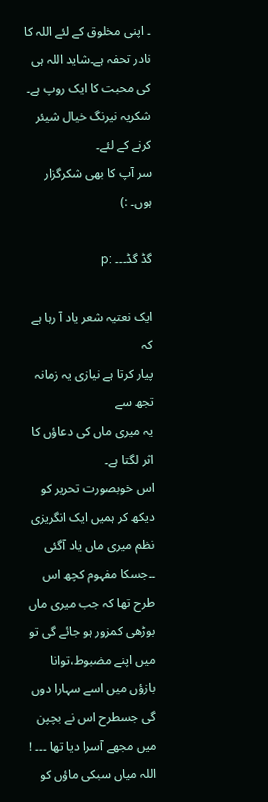۔ اپنی مخلوق کے لئے اللہ کا نادر تحفہ ہے۔شاید اللہ ہی کی محبت کا ایک روپ ہے۔
شکریہ نیرنگ خیال شیئر کرنے کے لئے۔
سر آپ کا بھی شکرگزار ہوں۔ :)

گڈ گڈ۔۔۔ :p

ایک نعتیہ شعر یاد آ رہا ہے کہ
پیار کرتا ہے نیازی یہ زمانہ تجھ سے
یہ میری ماں کی دعاؤں کا اثر لگتا ہے۔
اس خوبصورت تحریر کو دیکھ کر ہمیں ایک انگریزی نظم میری ماں یاد آگئی ۔۔جسکا مفہوم کچھ اس طرح تھا کہ جب میری ماں بوڑھی کمزور ہو جائے گی تو میں اپنے مضبوط،توانا بازؤں میں اسے سہارا دوں گی جسطرح اس نے بچپن میں مجھے آسرا دیا تھا ۔۔۔ !
اللہ میاں سبکی ماؤں کو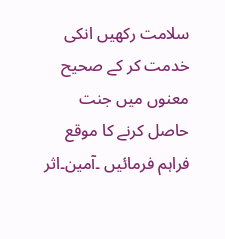سلامت رکھیں انکی خدمت کر کے صحیح معنوں میں جنت حاصل کرنے کا موقع فراہم فرمائیں ۔آمین۔اثر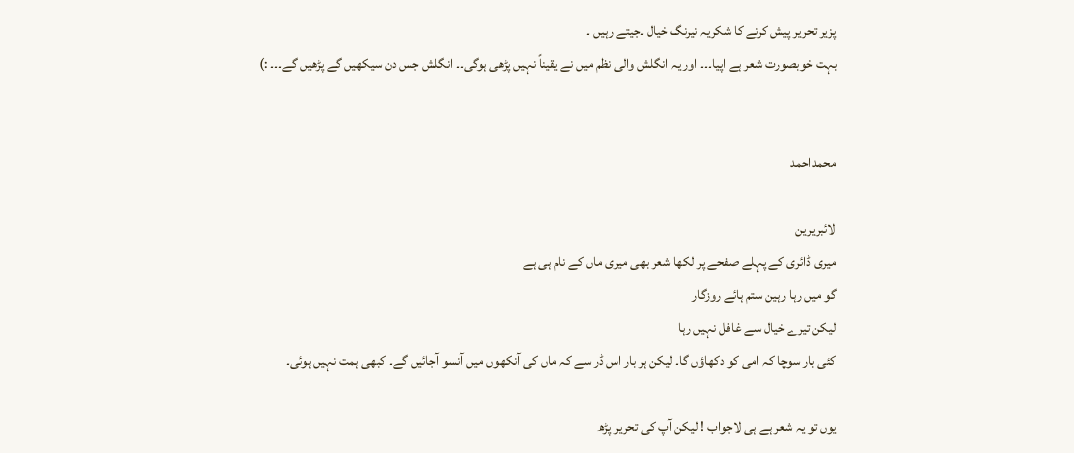پزیر تحریر پیش کرنے کا شکریہ نیرنگ خیال ۔جیتے رہیں ۔
بہت خوبصورت شعر ہے اپیا۔۔۔ اور یہ انگلش والی نظم میں نے یقیناً نہیں پڑھی ہوگی۔۔ انگلش جس دن سیکھیں گے پڑھیں گے۔۔۔ :)


محمداحمد

لائبریرین
میری ڈائری کے پہلے صفحے پر لکھا شعر بھی میری ماں کے نام ہی ہے
گو میں رہا رہین ستم ہائے روزگار
لیکن تیرے خیال سے غافل نہیں رہا
کئی بار سوچا کہ امی کو دکھاؤں گا۔ لیکن ہر بار اس ڈر سے کہ ماں کی آنکھوں میں آنسو آجائیں گے۔ کبھی ہمت نہیں ہوئی۔

یوں تو یہ شعر ہے ہی لاجواب ! لیکن آپ کی تحریر پڑھ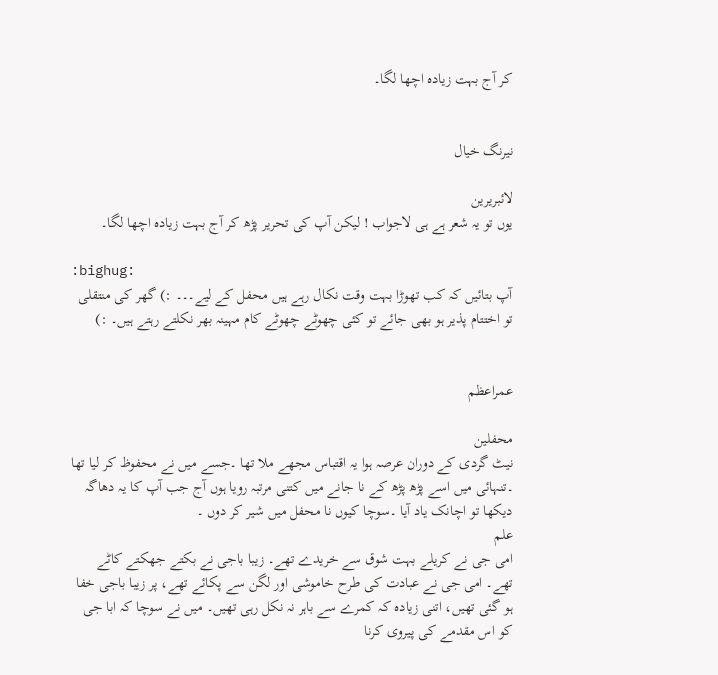کر آج بہت زیادہ اچھا لگا۔


نیرنگ خیال

لائبریرین
یوں تو یہ شعر ہے ہی لاجواب ! لیکن آپ کی تحریر پڑھ کر آج بہت زیادہ اچھا لگا۔

:bighug:
آپ بتائیں کہ کب تھوڑا بہت وقت نکال رہے ہیں محفل کے لیے۔۔۔ :) گھر کی منتقلی تو اختتام پذیر ہو بھی جائے تو کئی چھوٹے چھوٹے کام مہینہ بھر نکلتے رہتے ہیں۔ :)


عمراعظم

محفلین
نیٹ گردی کے دوران عرصہ ہوا یہ اقتباس مجھے ملا تھا ۔جسے میں نے محفوظ کر لیا تھا ۔تنہائی میں اسے پڑھ پڑھ کے نا جانے میں کتنی مرتبہ رویا ہوں آج جب آپ کا یہ دھاگہ دیکھا تو اچانک یاد آیا ۔سوچا کیوں نا محفل میں شیر کر دوں ۔
علم
امی جی نے کریلے بہت شوق سے خریدے تھے۔ زیبا باجی نے بکتے جھکتے کاٹے تھے۔ امی جی نے عبادت کی طرح خاموشی اور لگن سے پکائے تھے، پر زیبا باجی خفا ہو گئی تھیں، اتنی زیادہ کہ کمرے سے باہر نہ نکل رہی تھیں۔ میں نے سوچا کہ ابا جی کو اس مقدمے کی پیروی کرنا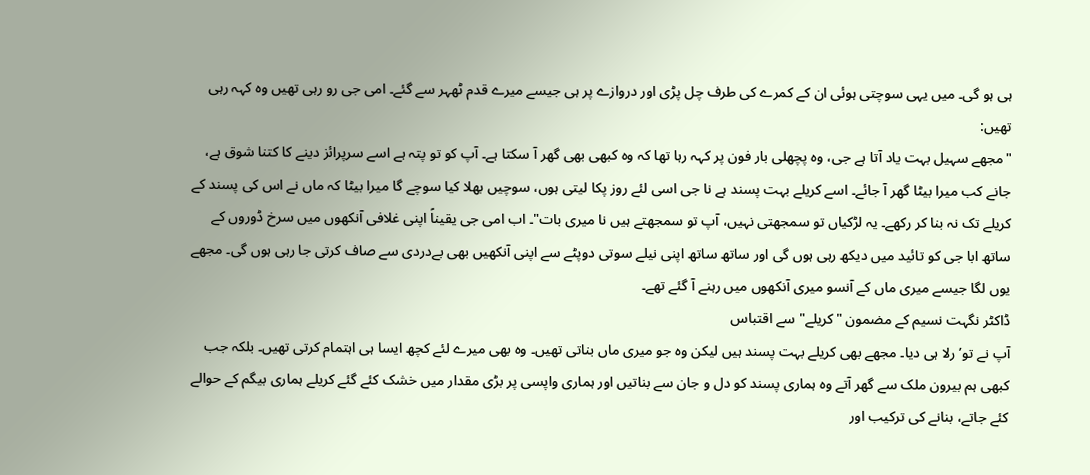ہی ہو گی۔ میں یہی سوچتی ہوئی ان کے کمرے کی طرف چل پڑی اور دروازے پر ہی جیسے میرے قدم ٹھہر سے گئے۔ امی جی رو رہی تھیں وہ کہہ رہی تھیں:
"مجھے سہیل بہت یاد آتا ہے جی، وہ پچھلی بار فون پر کہہ رہا تھا کہ وہ کبھی بھی گھر آ سکتا ہے۔ آپ کو تو پتہ ہے اسے سرپرائز دینے کا کتنا شوق ہے، جانے کب میرا بیٹا گھر آ جائے۔ اسے کریلے بہت پسند ہے نا جی اسی لئے روز پکا لیتی ہوں، سوچیں بھلا کیا سوچے گا میرا بیٹا کہ ماں نے اس کی پسند کے کریلے تک نہ بنا کر رکھے۔ یہ لڑکیاں تو سمجھتی نہیں، آپ تو سمجھتے ہیں نا میری بات"۔ اب امی جی یقیناً اپنی غلافی آنکھوں میں سرخ ڈوروں کے ساتھ ابا جی کو تائید میں دیکھ رہی ہوں گی اور ساتھ ساتھ اپنی نیلے سوتی دوپٹے سے اپنی آنکھیں بھی بےدردی سے صاف کرتی جا رہی ہوں گی۔ مجھے یوں لگا جیسے میری ماں کے آنسو میری آنکھوں میں رہنے آ گئے تھے۔
ڈاکٹر نگہت نسیم کے مضمون "کریلے" سے اقتباس
آپ نے تو’رلا ہی دیا۔ مجھے بھی کریلے بہت پسند ہیں لیکن وہ جو میری ماں بناتی تھیں۔ وہ بھی میرے لئے کچھ ایسا ہی اہتمام کرتی تھیں۔ بلکہ جب کبھی ہم بیرون ملک سے گھر آتے وہ ہماری پسند کو دل و جان سے بناتیں اور ہماری واپسی پر بڑی مقدار میں خشک کئے گئے کریلے ہماری بیگم کے حوالے کئے جاتے، بنانے کی ترکیب اور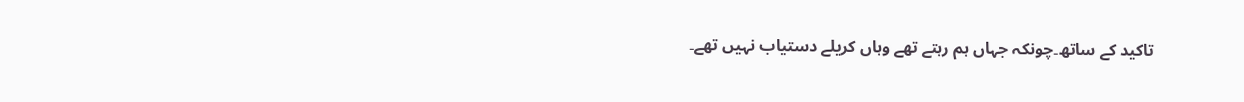تاکید کے ساتھ۔چونکہ جہاں ہم رہتے تھے وہاں کریلے دستیاب نہیں تھے۔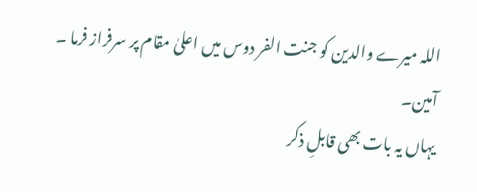اللہ میرے والدین کو جنت الفر دوس میں اعلیٰ مقام پر سرفراز فرما ۔ آمین۔
یہاں یہ بات بھی قابلِ ذکر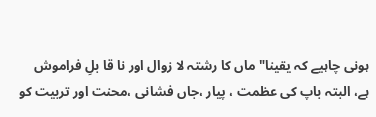ہونی چاہیے کہ یقینا" ماں کا رشتہ لا زوال اور نا قا بلِ فراموش ہے، البتہ باپ کی عظمت ، پیار ،جاں فشانی ،محنت اور تربیت کو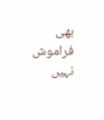بھی فراموش نہیں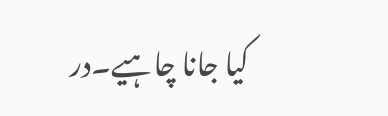کیا جانا چاہیے۔در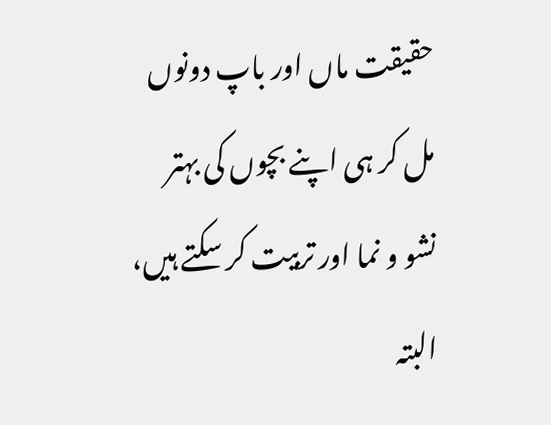حقیقت ماں اور باپ دونوں مل کر ہی اپنے بچوں کی بہتر نشو و نما اور تربیت کر سکتے ہیں، البتہ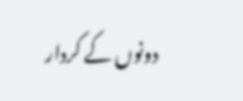دونوں کے کردار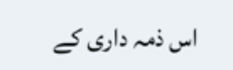اس ذمہ داری کے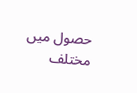حصول میں مختلف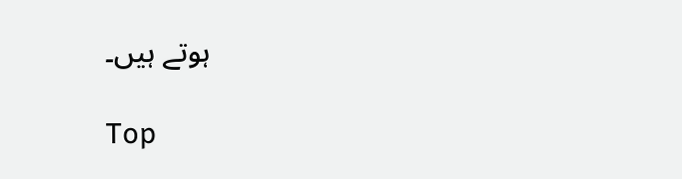ہوتے ہیں۔

Top